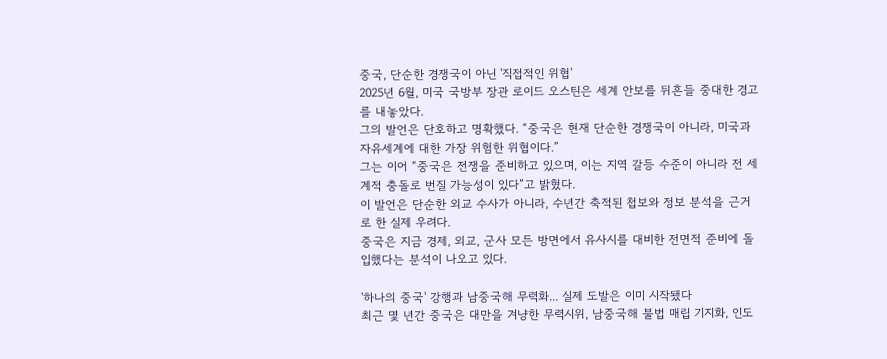중국, 단순한 경쟁국이 아닌 '직접적인 위협'
2025년 6월, 미국 국방부 장관 로이드 오스틴은 세계 안보를 뒤흔들 중대한 경고를 내놓았다.
그의 발언은 단호하고 명확했다. “중국은 현재 단순한 경쟁국이 아니라, 미국과 자유세계에 대한 가장 위험한 위협이다.”
그는 이어 “중국은 전쟁을 준비하고 있으며, 이는 지역 갈등 수준이 아니라 전 세계적 충돌로 번질 가능성이 있다”고 밝혔다.
이 발언은 단순한 외교 수사가 아니라, 수년간 축적된 첩보와 정보 분석을 근거로 한 실제 우려다.
중국은 지금 경제, 외교, 군사 모든 방면에서 유사시를 대비한 전면적 준비에 돌입했다는 분석이 나오고 있다.

'하나의 중국' 강행과 남중국해 무력화... 실제 도발은 이미 시작됐다
최근 몇 년간 중국은 대만을 겨냥한 무력시위, 남중국해 불법 매립 기지화, 인도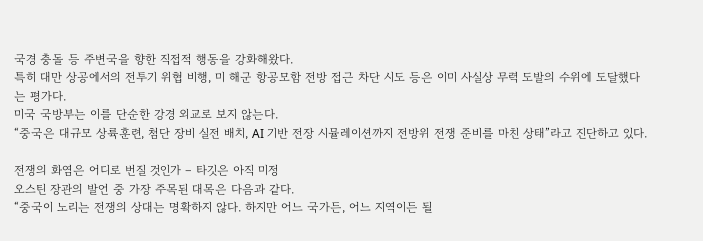국경 충돌 등 주변국을 향한 직접적 행동을 강화해왔다.
특히 대만 상공에서의 전투기 위협 비행, 미 해군 항공모함 전방 접근 차단 시도 등은 이미 사실상 무력 도발의 수위에 도달했다는 평가다.
미국 국방부는 이를 단순한 강경 외교로 보지 않는다.
“중국은 대규모 상륙훈련, 첨단 장비 실전 배치, AI 기반 전장 시뮬레이션까지 전방위 전쟁 준비를 마친 상태”라고 진단하고 있다.

전쟁의 화염은 어디로 번질 것인가 – 타깃은 아직 미정
오스틴 장관의 발언 중 가장 주목된 대목은 다음과 같다.
“중국이 노리는 전쟁의 상대는 명확하지 않다. 하지만 어느 국가든, 어느 지역이든 될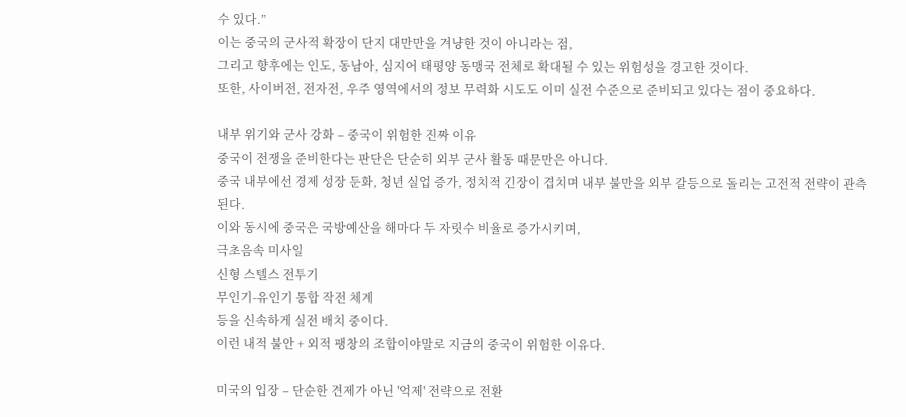수 있다.”
이는 중국의 군사적 확장이 단지 대만만을 겨냥한 것이 아니라는 점,
그리고 향후에는 인도, 동남아, 심지어 태평양 동맹국 전체로 확대될 수 있는 위험성을 경고한 것이다.
또한, 사이버전, 전자전, 우주 영역에서의 정보 무력화 시도도 이미 실전 수준으로 준비되고 있다는 점이 중요하다.

내부 위기와 군사 강화 – 중국이 위험한 진짜 이유
중국이 전쟁을 준비한다는 판단은 단순히 외부 군사 활동 때문만은 아니다.
중국 내부에선 경제 성장 둔화, 청년 실업 증가, 정치적 긴장이 겹치며 내부 불만을 외부 갈등으로 돌리는 고전적 전략이 관측된다.
이와 동시에 중국은 국방예산을 해마다 두 자릿수 비율로 증가시키며,
극초음속 미사일
신형 스텔스 전투기
무인기-유인기 통합 작전 체계
등을 신속하게 실전 배치 중이다.
이런 내적 불안 + 외적 팽창의 조합이야말로 지금의 중국이 위험한 이유다.

미국의 입장 – 단순한 견제가 아닌 '억제' 전략으로 전환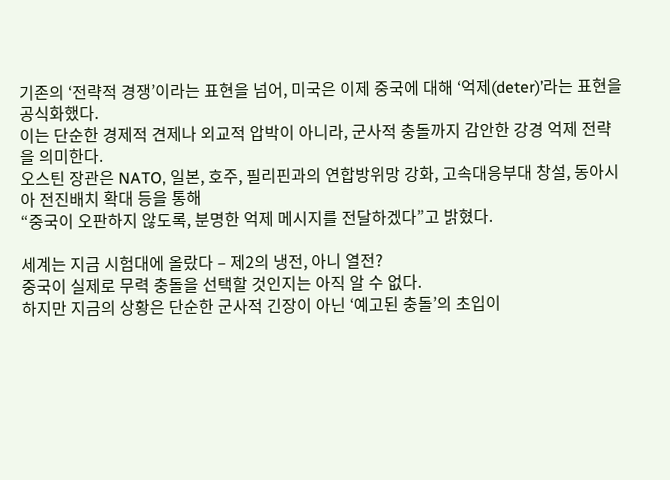기존의 ‘전략적 경쟁’이라는 표현을 넘어, 미국은 이제 중국에 대해 ‘억제(deter)’라는 표현을 공식화했다.
이는 단순한 경제적 견제나 외교적 압박이 아니라, 군사적 충돌까지 감안한 강경 억제 전략을 의미한다.
오스틴 장관은 NATO, 일본, 호주, 필리핀과의 연합방위망 강화, 고속대응부대 창설, 동아시아 전진배치 확대 등을 통해
“중국이 오판하지 않도록, 분명한 억제 메시지를 전달하겠다”고 밝혔다.

세계는 지금 시험대에 올랐다 – 제2의 냉전, 아니 열전?
중국이 실제로 무력 충돌을 선택할 것인지는 아직 알 수 없다.
하지만 지금의 상황은 단순한 군사적 긴장이 아닌 ‘예고된 충돌’의 초입이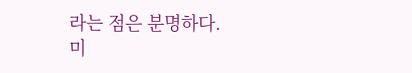라는 점은 분명하다.
미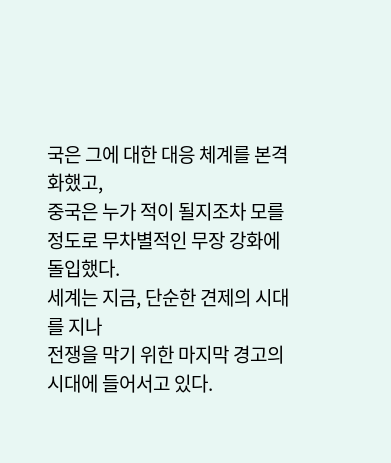국은 그에 대한 대응 체계를 본격화했고,
중국은 누가 적이 될지조차 모를 정도로 무차별적인 무장 강화에 돌입했다.
세계는 지금, 단순한 견제의 시대를 지나
전쟁을 막기 위한 마지막 경고의 시대에 들어서고 있다.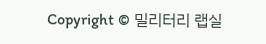Copyright © 밀리터리 랩실